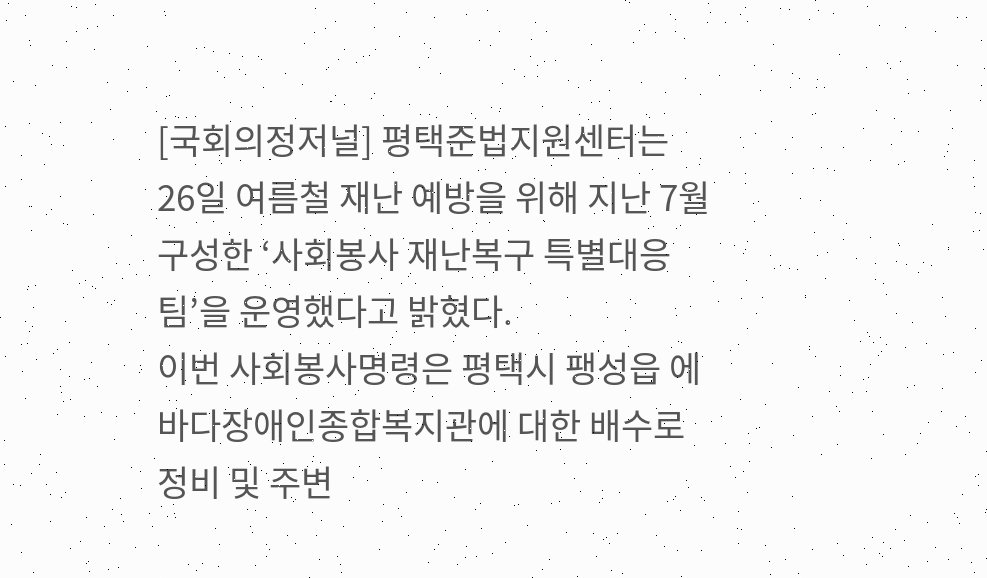[국회의정저널] 평택준법지원센터는 26일 여름철 재난 예방을 위해 지난 7월 구성한 ‘사회봉사 재난복구 특별대응팀’을 운영했다고 밝혔다.
이번 사회봉사명령은 평택시 팽성읍 에바다장애인종합복지관에 대한 배수로 정비 및 주변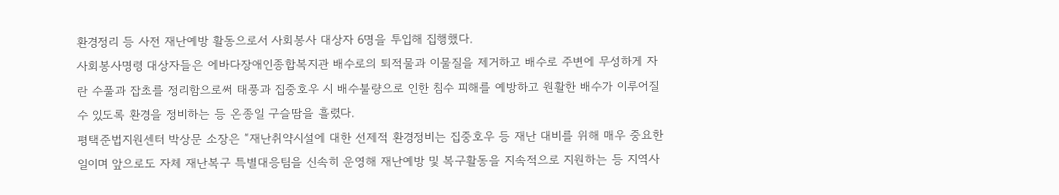환경정리 등 사전 재난예방 활동으로서 사회봉사 대상자 6명을 투입해 집행했다.
사회봉사명령 대상자들은 에바다장애인종합복지관 배수로의 퇴적물과 이물질을 제거하고 배수로 주변에 무성하게 자란 수풀과 잡초를 정리함으로써 태풍과 집중호우 시 배수불량으로 인한 침수 피해를 예방하고 원활한 배수가 이루어질 수 있도록 환경을 정비하는 등 온종일 구슬땀을 흘렸다.
평택준법지원센터 박상문 소장은 “재난취약시설에 대한 선제적 환경정비는 집중호우 등 재난 대비를 위해 매우 중요한 일이며 앞으로도 자체 재난복구 특별대응팀을 신속히 운영해 재난예방 및 복구활동을 지속적으로 지원하는 등 지역사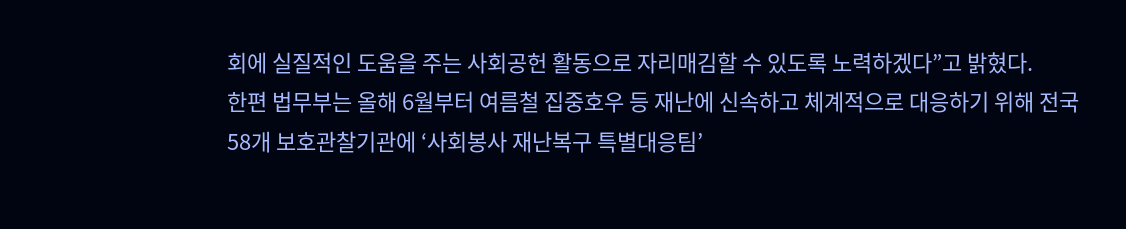회에 실질적인 도움을 주는 사회공헌 활동으로 자리매김할 수 있도록 노력하겠다”고 밝혔다.
한편 법무부는 올해 6월부터 여름철 집중호우 등 재난에 신속하고 체계적으로 대응하기 위해 전국 58개 보호관찰기관에 ‘사회봉사 재난복구 특별대응팀’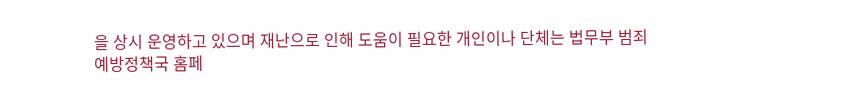을 상시 운영하고 있으며 재난으로 인해 도움이 필요한 개인이나 단체는 법무부 범죄예방정책국 홈페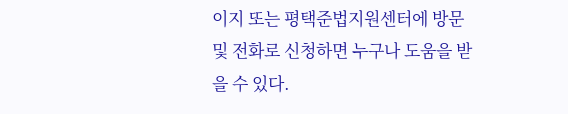이지 또는 평택준법지원센터에 방문 및 전화로 신청하면 누구나 도움을 받을 수 있다.